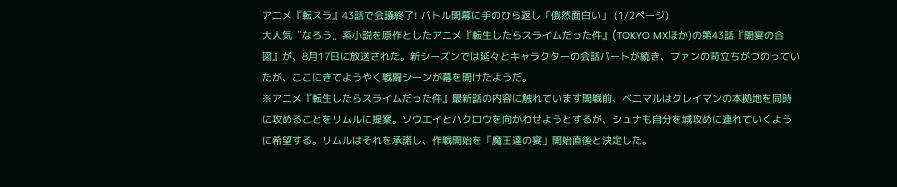アニメ『転スラ』43話で会議終了! バトル開幕に手のひら返し「俄然面白い」 (1/2ページ)
大人気〝なろう〟系小説を原作としたアニメ『転生したらスライムだった件』(TOKYO MXほか)の第43話『開宴の合図』が、8月17日に放送された。新シーズンでは延々とキャラクターの会話パートが続き、ファンの苛立ちがつのっていたが、ここにきてようやく戦闘シーンが幕を開けたようだ。
※アニメ『転生したらスライムだった件』最新話の内容に触れています開戦前、ベニマルはクレイマンの本拠地を同時に攻めることをリムルに提案。ソウエイとハクロウを向かわせようとするが、シュナも自分を城攻めに連れていくように希望する。リムルはそれを承諾し、作戦開始を「魔王達の宴」開始直後と決定した。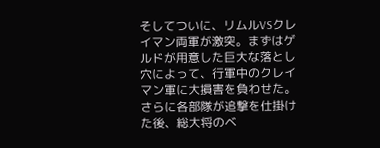そしてついに、リムルVSクレイマン両軍が激突。まずはゲルドが用意した巨大な落とし穴によって、行軍中のクレイマン軍に大損害を負わせた。さらに各部隊が追撃を仕掛けた後、総大将のベ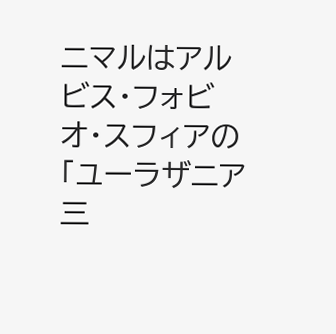ニマルはアルビス・フォビオ・スフィアの「ユーラザニア三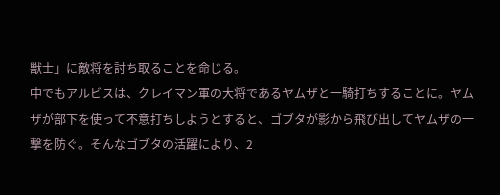獣士」に敵将を討ち取ることを命じる。
中でもアルビスは、クレイマン軍の大将であるヤムザと一騎打ちすることに。ヤムザが部下を使って不意打ちしようとすると、ゴブタが影から飛び出してヤムザの一撃を防ぐ。そんなゴブタの活躍により、2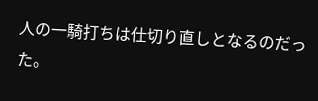人の一騎打ちは仕切り直しとなるのだった。